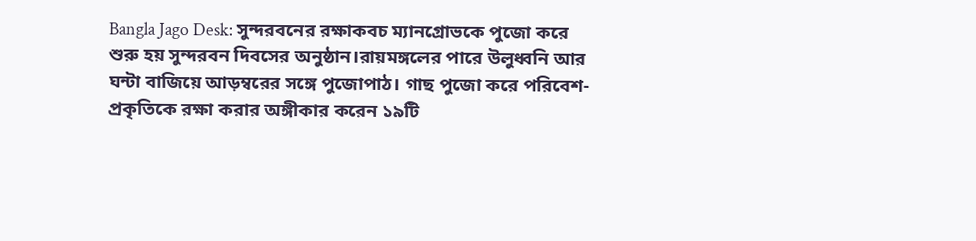Bangla Jago Desk: সুন্দরবনের রক্ষাকবচ ম্যানগ্রোভকে পুজো করে শুরু হয় সুন্দরবন দিবসের অনুষ্ঠান।রায়মঙ্গলের পারে উলুধ্বনি আর ঘন্টা বাজিয়ে আড়ম্বরের সঙ্গে পুজোপাঠ। গাছ পুজো করে পরিবেশ-প্রকৃতিকে রক্ষা করার অঙ্গীকার করেন ১৯টি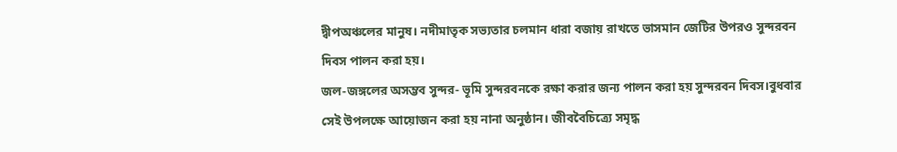দ্বীপঅঞ্চলের মানুষ। নদীমাতৃক সভ্যতার চলমান ধারা বজায় রাখতে ভাসমান জেটির উপরও সুন্দরবন দিবস পালন করা হয়।
জল-জঙ্গলের অসম্ভব সুন্দর- ভূমি সুন্দরবনকে রক্ষা করার জন্য পালন করা হয় সুন্দরবন দিবস।বুধবার সেই উপলক্ষে আয়োজন করা হয় নানা অনুষ্ঠান। জীববৈচিত্র্যে সমৃদ্ধ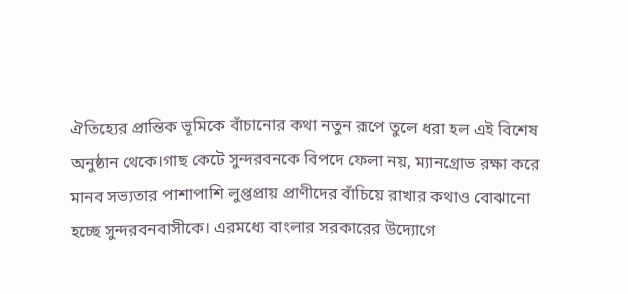ঐতিহ্যের প্রান্তিক ভূমিকে বাঁচানোর কথা নতুন রূপে তুলে ধরা হল এই বিশেষ অনুষ্ঠান থেকে।গাছ কেটে সুন্দরবনকে বিপদে ফেলা নয়, ম্যানগ্রোভ রক্ষা করে মানব সভ্যতার পাশাপাশি লুপ্তপ্রায় প্রাণীদের বাঁচিয়ে রাখার কথাও বোঝানো হচ্ছে সুন্দরবনবাসীকে। এরমধ্যে বাংলার সরকারের উদ্যোগে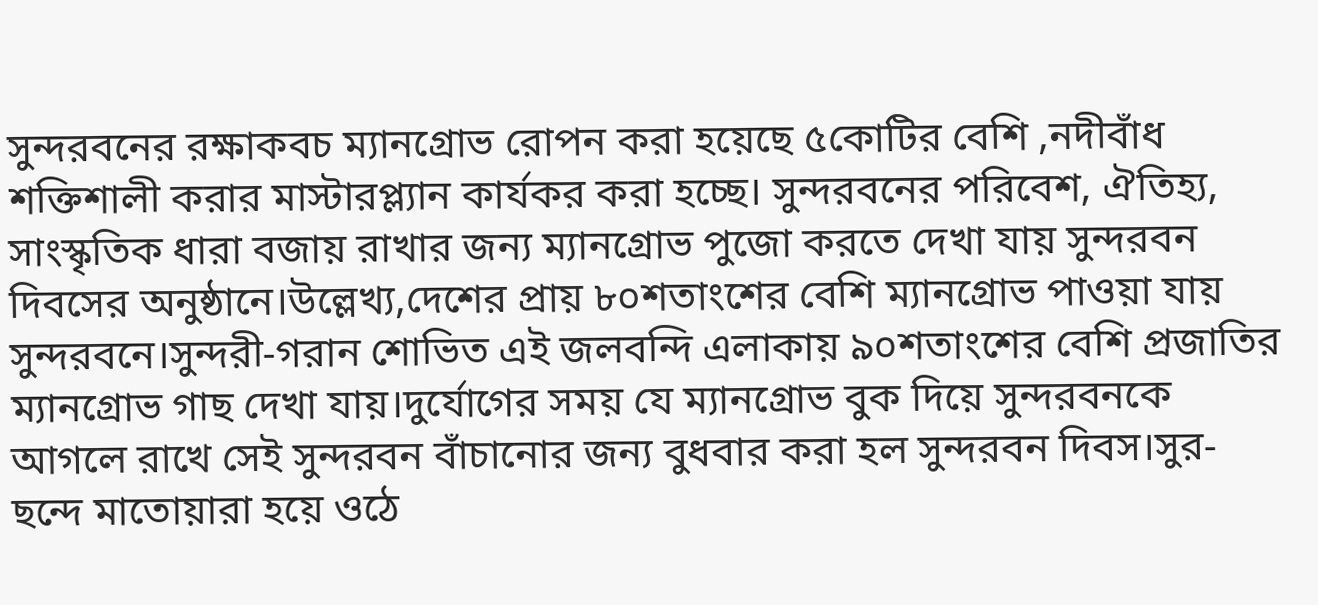সুন্দরবনের রক্ষাকবচ ম্যানগ্রোভ রোপন করা হয়েছে ৫কোটির বেশি ,নদীবাঁধ শক্তিশালী করার মাস্টারপ্ল্যান কার্যকর করা হচ্ছে। সুন্দরবনের পরিবেশ, ঐতিহ্য, সাংস্কৃতিক ধারা বজায় রাখার জন্য ম্যানগ্রোভ পুজো করতে দেখা যায় সুন্দরবন দিবসের অনুষ্ঠানে।উল্লেখ্য,দেশের প্রায় ৮০শতাংশের বেশি ম্যানগ্রোভ পাওয়া যায় সুন্দরবনে।সুন্দরী-গরান শোভিত এই জলবন্দি এলাকায় ৯০শতাংশের বেশি প্রজাতির ম্যানগ্রোভ গাছ দেখা যায়।দুর্যোগের সময় যে ম্যানগ্রোভ বুক দিয়ে সুন্দরবনকে আগলে রাখে সেই সুন্দরবন বাঁচানোর জন্য বুধবার করা হল সুন্দরবন দিবস।সুর-ছন্দে মাতোয়ারা হয়ে ওঠে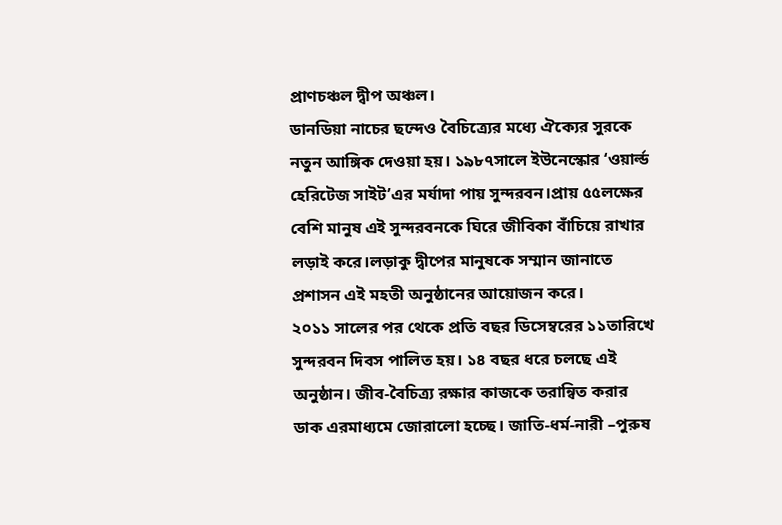প্রাণচঞ্চল দ্বীপ অঞ্চল।
ডানডিয়া নাচের ছন্দেও বৈচিত্র্যের মধ্যে ঐক্যের সুরকে নতুন আঙ্গিক দেওয়া হয়। ১৯৮৭সালে ইউনেস্কোর ‘ওয়ার্ল্ড হেরিটেজ সাইট’এর মর্যাদা পায় সুন্দরবন।প্রায় ৫৫লক্ষের বেশি মানুষ এই সুন্দরবনকে ঘিরে জীবিকা বাঁচিয়ে রাখার লড়াই করে।লড়াকু দ্বীপের মানুষকে সম্মান জানাতে প্রশাসন এই মহতী অনুষ্ঠানের আয়োজন করে।
২০১১ সালের পর থেকে প্রতি বছর ডিসেম্বরের ১১তারিখে সুন্দরবন দিবস পালিত হয়। ১৪ বছর ধরে চলছে এই অনুষ্ঠান। জীব-বৈচিত্র্য রক্ষার কাজকে তরান্বিত করার ডাক এরমাধ্যমে জোরালো হচ্ছে। জাতি-ধর্ম-নারী –পুরুষ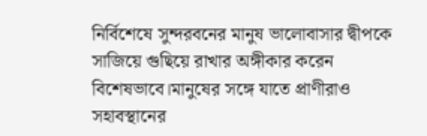নির্বিশেষে সুন্দরবনের মানুষ ভালোবাসার দ্বীপকে সাজিয়ে গুছিয়ে রাখার অঙ্গীকার করেন বিশেষভাবে।মানুষের সঙ্গে যাতে প্রাণীরাও সহাবস্থানের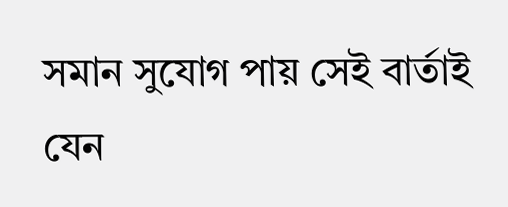সমান সুযোগ পায় সেই বার্তাই যেন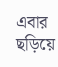এবার ছড়িয়ে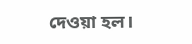দেওয়া হল।